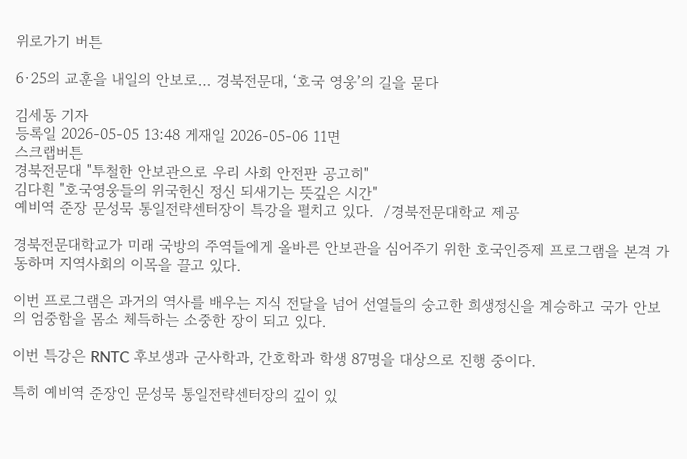위로가기 버튼

6·25의 교훈을 내일의 안보로… 경북전문대, ‘호국 영웅’의 길을 묻다

김세동 기자
등록일 2026-05-05 13:48 게재일 2026-05-06 11면
스크랩버튼
경북전문대 "투철한 안보관으로 우리 사회 안전판 공고히"
김다흰 "호국영웅들의 위국헌신 정신 되새기는 뜻깊은 시간"
예비역 준장 문성묵 통일전략센터장이 특강을 펼치고 있다.  /경북전문대학교 제공

경북전문대학교가 미래 국방의 주역들에게 올바른 안보관을 심어주기 위한 호국인증제 프로그램을 본격 가동하며 지역사회의 이목을 끌고 있다.

이번 프로그램은 과거의 역사를 배우는 지식 전달을 넘어 선열들의 숭고한 희생정신을 계승하고 국가 안보의 엄중함을 몸소 체득하는 소중한 장이 되고 있다.

이번 특강은 RNTC 후보생과 군사학과, 간호학과 학생 87명을 대상으로 진행 중이다.

특히 예비역 준장인 문성묵 통일전략센터장의 깊이 있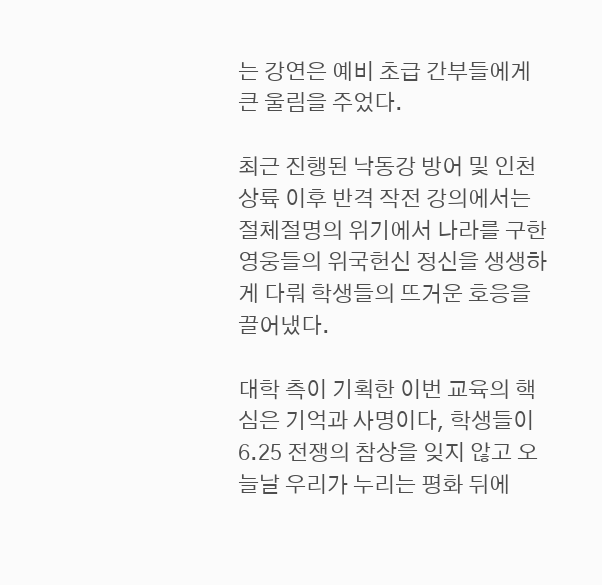는 강연은 예비 초급 간부들에게 큰 울림을 주었다.

최근 진행된 낙동강 방어 및 인천 상륙 이후 반격 작전 강의에서는 절체절명의 위기에서 나라를 구한 영웅들의 위국헌신 정신을 생생하게 다뤄 학생들의 뜨거운 호응을 끌어냈다.

대학 측이 기획한 이번 교육의 핵심은 기억과 사명이다, 학생들이 6.25 전쟁의 참상을 잊지 않고 오늘날 우리가 누리는 평화 뒤에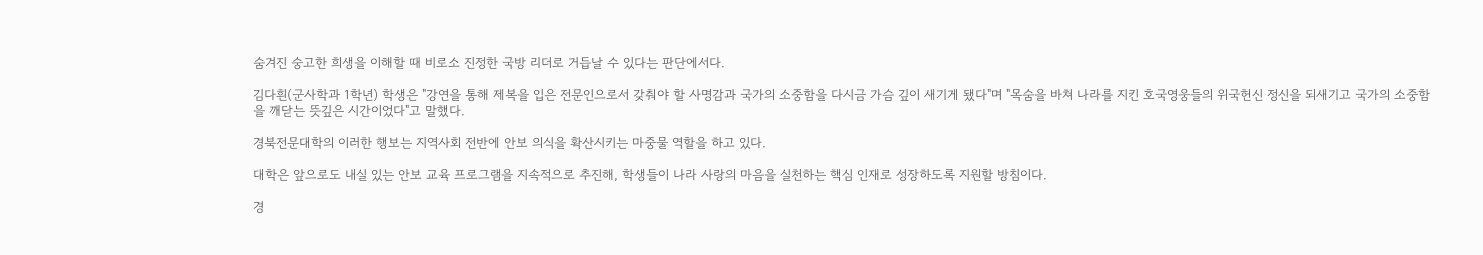숨겨진 숭고한 희생을 이해할 때 비로소 진정한 국방 리더로 거듭날 수 있다는 판단에서다.

김다흰(군사학과 1학년) 학생은 "강연을 통해 제복을 입은 전문인으로서 갖춰야 할 사명감과 국가의 소중함을 다시금 가슴 깊이 새기게 됐다"며 "목숨을 바쳐 나라를 지킨 호국영웅들의 위국헌신 정신을 되새기고 국가의 소중함을 깨닫는 뜻깊은 시간이었다"고 말했다.

경북전문대학의 이러한 행보는 지역사회 전반에 안보 의식을 확산시키는 마중물 역할을 하고 있다.

대학은 앞으로도 내실 있는 안보 교육 프로그램을 지속적으로 추진해, 학생들이 나라 사랑의 마음을 실천하는 핵심 인재로 성장하도록 지원할 방침이다.

경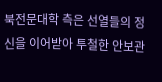북전문대학 측은 선열들의 정신을 이어받아 투철한 안보관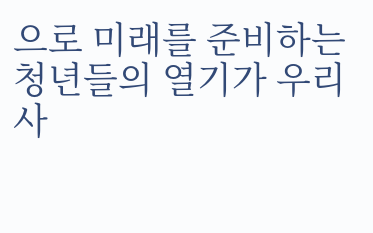으로 미래를 준비하는 청년들의 열기가 우리 사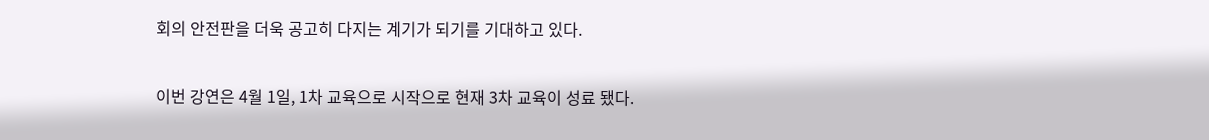회의 안전판을 더욱 공고히 다지는 계기가 되기를 기대하고 있다.

이번 강연은 4월 1일, 1차 교육으로 시작으로 현재 3차 교육이 성료 됐다.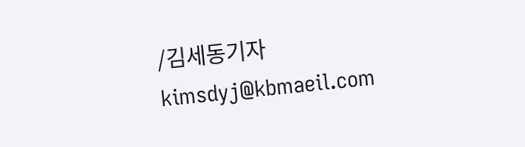/김세동기자 kimsdyj@kbmaeil.com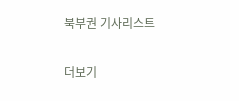북부권 기사리스트

더보기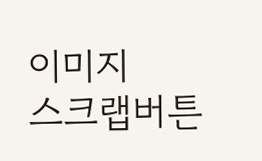이미지
스크랩버튼